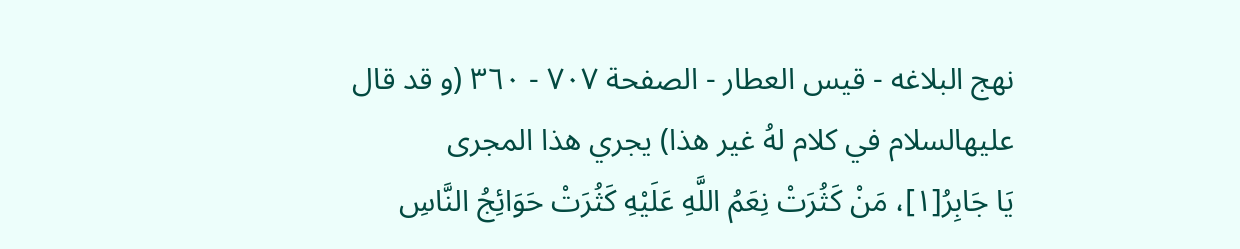نهج البلاغه - قيس العطار - الصفحة ٧٠٧ - ٣٦٠ (و قد قال عليهالسلام في كلام لهُ غير هذا) يجري هذا المجرى
يَا جَابِرُ[١]، مَنْ كَثُرَتْ نِعَمُ اللَّهِ عَلَيْهِ كَثُرَتْ حَوَائِجُ النَّاسِ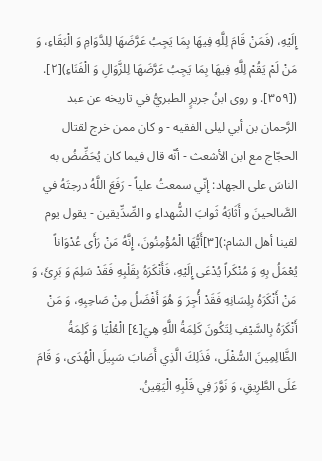إِلَيْهِ، (فَمَنْ قَامَ لِلَّهِ فِيهَا بِمَا يَجِبُ عَرَّضَهَا لِلدَّوَامِ وَ الْبَقَاءِ، وَ مَنْ لَمْ يَقُمْ لِلَّهِ فِيهَا بِمَا يَجِبُ عَرَّضَهَا لِلزَّوَالِ وَ الْفَنَاءِ)[٢].
([٣٥٩]. و روى ابنُ جريرٍ الطبريُّ في تاريخه عن عبد الرَّحمان بن أبي ليلى الفقيه - و كان ممن خرج لقتال الحجّاج مع ابن الأشعث - أنّه قال فيما كان يُحَضِّضُ به الناسَ على الجهاد: إنّي سمعتُ علياً - رَفَعَ اللَّهُ درجتَهُ في الصَّالحينَ و أَثَابَهُ ثَوابَ الشُّهداءِ و الصِّدِّيقين - يقول يوم لقينا أهل الشام:)[٣]أَيُّهَا الْمُؤْمِنُونَ، إِنَّهُ مَنْ رَأَى عُدْوَاناً يُعْمَلُ بِهِ وَ مُنْكَراً يُدْعَى إِلَيْهِ، فَأَنْكَرَهُ بِقَلْبِهِ فَقَدْ سَلِمَ وَ بَرِئَ، وَ مَنْ أَنْكَرَهُ بِلِسَانِهِ فَقَدْ أُجِرَ وَ هُوَ أَفْضَلُ مِنْ صَاحِبِهِ، وَ مَنْ أَنْكَرَهُ بِالسَّيْفِ لِتَكُونَ كَلِمَةُ اللَّهِ هِيَ[٤] الْعُلْيَا وَ كَلِمَةُ الظَّالِمِينَ السُّفْلَى، فَذَلِكَ الَّذِي أَصَابَ سَبِيلَ الْهُدَى، وَ قَامَ عَلَى الطَّرِيقِ، وَ نَوَّرَ فِي قَلْبِهِ الْيَقِينُ.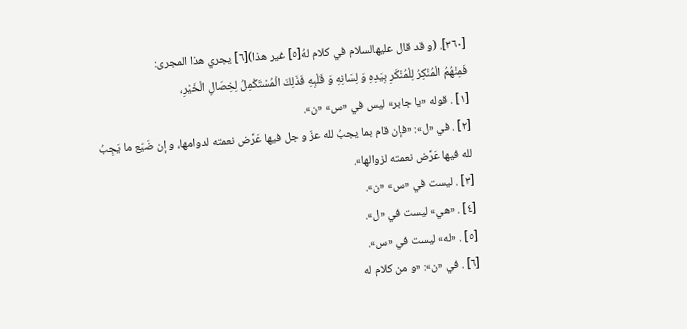[٣٦٠]. (و قد قال عليهالسلام في كلام لهُ[٥] غير هذا)[٦] يجري هذا المجرى:
فَمِنْهُمُ الْمُنْكِرُ لِلْمُنْكَرِ بِيَدِهِ وَ لِسَانِهِ وَ قَلْبِهِ فَذَلِكَ الْمُسْتَكْمِلُ لِخِصَالِ الْخَيْرِ،
[١] . قوله «يا جابر» ليس في «س» «ن».
[٢] . في «ل»: «فإن قام بما يجبُ لله عزّ و جل فيها عَرَّض نعمته لدوامها، و إن ضَيّع ما يَجِبُ لله فيها عَرَّض نعمته لزوالها».
[٣] . ليست في «س» «ن».
[٤] . «هي» ليست في «ل».
[٥] . «له» ليست في «س».
[٦] . في «ن»: «و من كلام له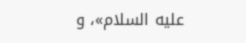عليه السلام»، و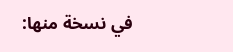في نسخة منها: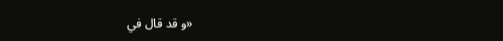«و قد قال في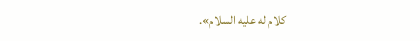كلام له عليه السلام».